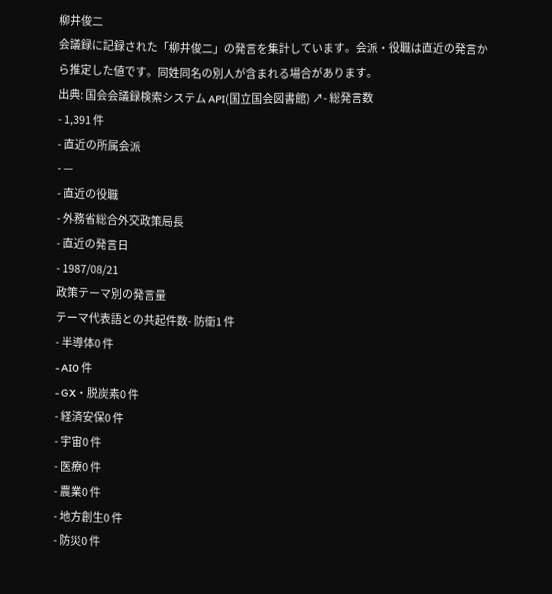柳井俊二
会議録に記録された「柳井俊二」の発言を集計しています。会派・役職は直近の発言から推定した値です。同姓同名の別人が含まれる場合があります。
出典: 国会会議録検索システム API(国立国会図書館) ↗- 総発言数
- 1,391 件
- 直近の所属会派
- —
- 直近の役職
- 外務省総合外交政策局長
- 直近の発言日
- 1987/08/21
政策テーマ別の発言量
テーマ代表語との共起件数- 防衛1 件
- 半導体0 件
- AI0 件
- GX・脱炭素0 件
- 経済安保0 件
- 宇宙0 件
- 医療0 件
- 農業0 件
- 地方創生0 件
- 防災0 件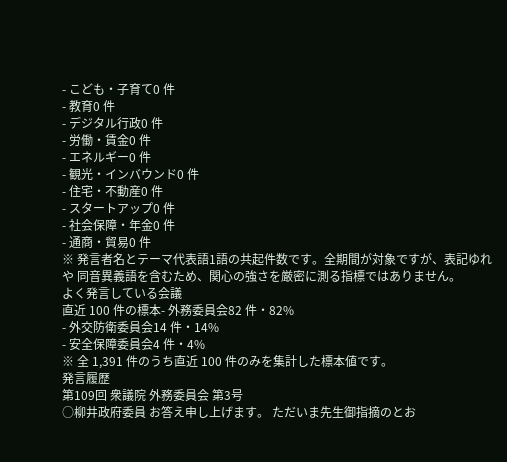- こども・子育て0 件
- 教育0 件
- デジタル行政0 件
- 労働・賃金0 件
- エネルギー0 件
- 観光・インバウンド0 件
- 住宅・不動産0 件
- スタートアップ0 件
- 社会保障・年金0 件
- 通商・貿易0 件
※ 発言者名とテーマ代表語1語の共起件数です。全期間が対象ですが、表記ゆれや 同音異義語を含むため、関心の強さを厳密に測る指標ではありません。
よく発言している会議
直近 100 件の標本- 外務委員会82 件・82%
- 外交防衛委員会14 件・14%
- 安全保障委員会4 件・4%
※ 全 1,391 件のうち直近 100 件のみを集計した標本値です。
発言履歴
第109回 衆議院 外務委員会 第3号
○柳井政府委員 お答え申し上げます。 ただいま先生御指摘のとお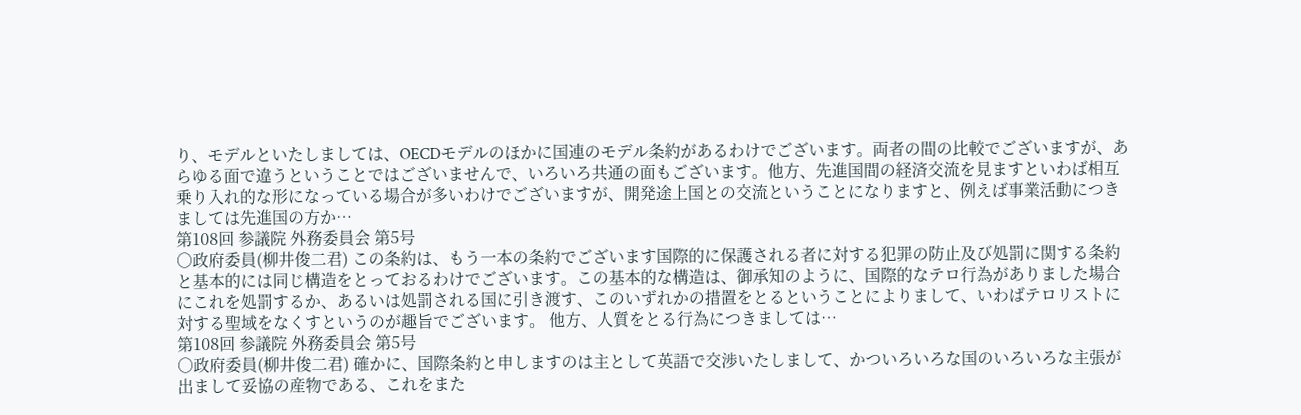り、モデルといたしましては、OECDモデルのほかに国連のモデル条約があるわけでございます。両者の間の比較でございますが、あらゆる面で違うということではございませんで、いろいろ共通の面もございます。他方、先進国間の経済交流を見ますといわば相互乗り入れ的な形になっている場合が多いわけでございますが、開発途上国との交流ということになりますと、例えば事業活動につきましては先進国の方か…
第108回 参議院 外務委員会 第5号
○政府委員(柳井俊二君) この条約は、もう一本の条約でございます国際的に保護される者に対する犯罪の防止及び処罰に関する条約と基本的には同じ構造をとっておるわけでございます。この基本的な構造は、御承知のように、国際的なテロ行為がありました場合にこれを処罰するか、あるいは処罰される国に引き渡す、このいずれかの措置をとるということによりまして、いわばテロリストに対する聖域をなくすというのが趣旨でございます。 他方、人質をとる行為につきましては…
第108回 参議院 外務委員会 第5号
○政府委員(柳井俊二君) 確かに、国際条約と申しますのは主として英語で交渉いたしまして、かついろいろな国のいろいろな主張が出まして妥協の産物である、これをまた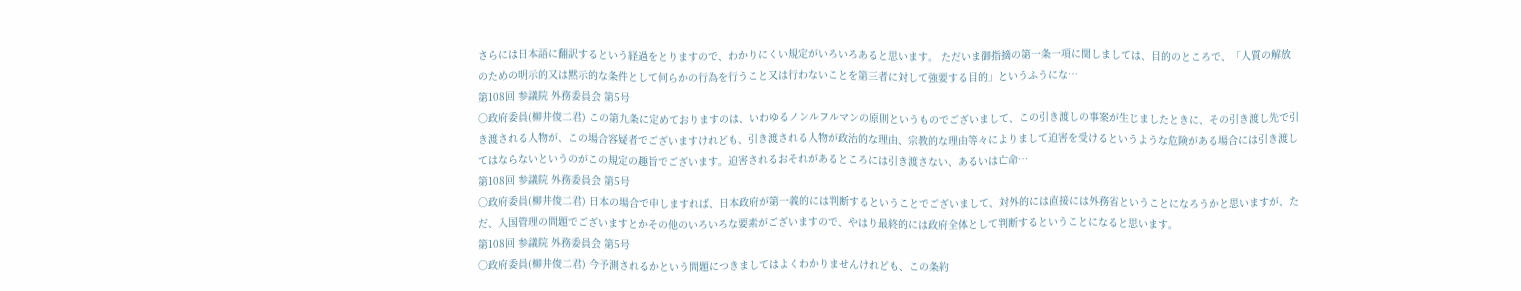さらには日本語に翻訳するという経過をとりますので、わかりにくい規定がいろいろあると思います。 ただいま御指摘の第一条一項に関しましては、目的のところで、「人質の解放のための明示的又は黙示的な条件として何らかの行為を行うこと又は行わないことを第三者に対して強要する目的」というふうにな…
第108回 参議院 外務委員会 第5号
○政府委員(柳井俊二君) この第九条に定めておりますのは、いわゆるノンルフルマンの原則というものでございまして、この引き渡しの事案が生じましたときに、その引き渡し先で引き渡される人物が、この場合容疑者でございますけれども、引き渡される人物が政治的な理由、宗教的な理由等々によりまして迫害を受けるというような危険がある場合には引き渡してはならないというのがこの規定の趣旨でございます。迫害されるおそれがあるところには引き渡さない、あるいは亡命…
第108回 参議院 外務委員会 第5号
○政府委員(柳井俊二君) 日本の場合で申しますれば、日本政府が第一義的には判断するということでございまして、対外的には直接には外務省ということになろうかと思いますが、ただ、入国管理の問題でございますとかその他のいろいろな要素がございますので、やはり最終的には政府全体として判断するということになると思います。
第108回 参議院 外務委員会 第5号
○政府委員(柳井俊二君) 今予測されるかという問題につきましてはよくわかりませんけれども、この条約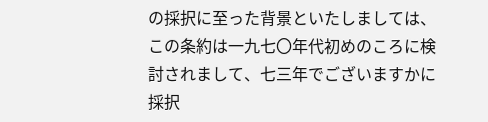の採択に至った背景といたしましては、この条約は一九七〇年代初めのころに検討されまして、七三年でございますかに採択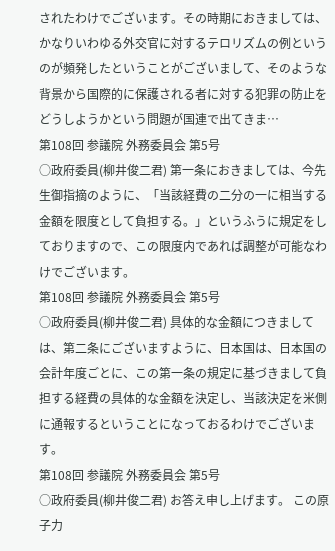されたわけでございます。その時期におきましては、かなりいわゆる外交官に対するテロリズムの例というのが頻発したということがございまして、そのような背景から国際的に保護される者に対する犯罪の防止をどうしようかという問題が国連で出てきま…
第108回 参議院 外務委員会 第5号
○政府委員(柳井俊二君) 第一条におきましては、今先生御指摘のように、「当該経費の二分の一に相当する金額を限度として負担する。」というふうに規定をしておりますので、この限度内であれば調整が可能なわけでございます。
第108回 参議院 外務委員会 第5号
○政府委員(柳井俊二君) 具体的な金額につきましては、第二条にございますように、日本国は、日本国の会計年度ごとに、この第一条の規定に基づきまして負担する経費の具体的な金額を決定し、当該決定を米側に通報するということになっておるわけでございます。
第108回 参議院 外務委員会 第5号
○政府委員(柳井俊二君) お答え申し上げます。 この原子力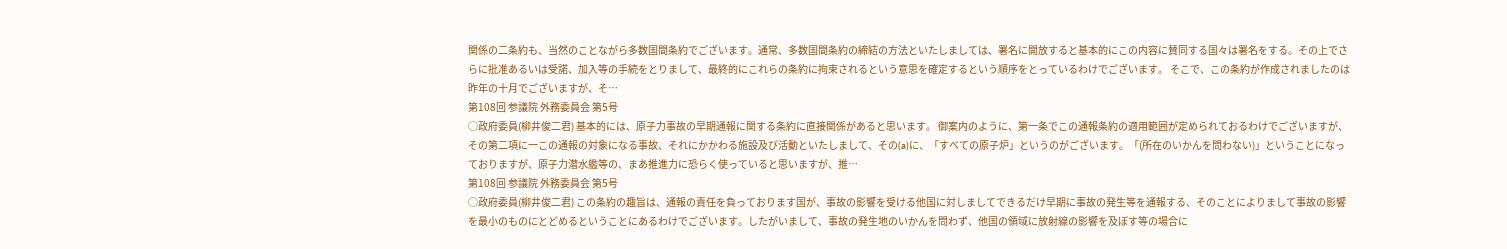関係の二条約も、当然のことながら多数国間条約でございます。通常、多数国間条約の締結の方法といたしましては、署名に開放すると基本的にこの内容に賛同する国々は署名をする。その上でさらに批准あるいは受諾、加入等の手続をとりまして、最終的にこれらの条約に拘束されるという意思を確定するという順序をとっているわけでございます。 そこで、この条約が作成されましたのは昨年の十月でございますが、そ…
第108回 参議院 外務委員会 第5号
○政府委員(柳井俊二君) 基本的には、原子力事故の早期通報に関する条約に直接関係があると思います。 御案内のように、第一条でこの通報条約の適用範囲が定められておるわけでございますが、その第二項に一この通報の対象になる事故、それにかかわる施設及び活動といたしまして、その(a)に、「すべての原子炉」というのがございます。「(所在のいかんを問わない)」ということになっておりますが、原子力潜水艦等の、まあ推進力に恐らく使っていると思いますが、推…
第108回 参議院 外務委員会 第5号
○政府委員(柳井俊二君) この条約の趣旨は、通報の責任を負っております国が、事故の影響を受ける他国に対しましてできるだけ早期に事故の発生等を通報する、そのことによりまして事故の影響を最小のものにとどめるということにあるわけでございます。したがいまして、事故の発生地のいかんを問わず、他国の領域に放射線の影響を及ぼす等の場合に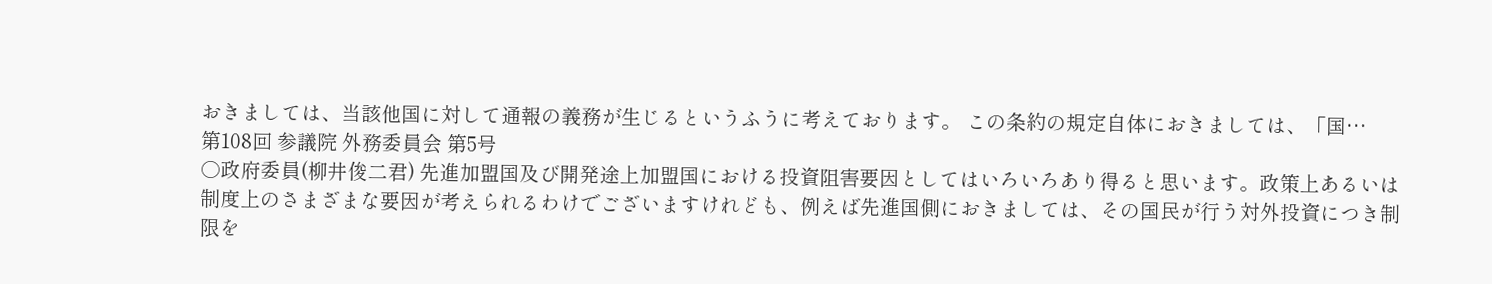おきましては、当該他国に対して通報の義務が生じるというふうに考えております。 この条約の規定自体におきましては、「国…
第108回 参議院 外務委員会 第5号
○政府委員(柳井俊二君) 先進加盟国及び開発途上加盟国における投資阻害要因としてはいろいろあり得ると思います。政策上あるいは制度上のさまざまな要因が考えられるわけでございますけれども、例えば先進国側におきましては、その国民が行う対外投資につき制限を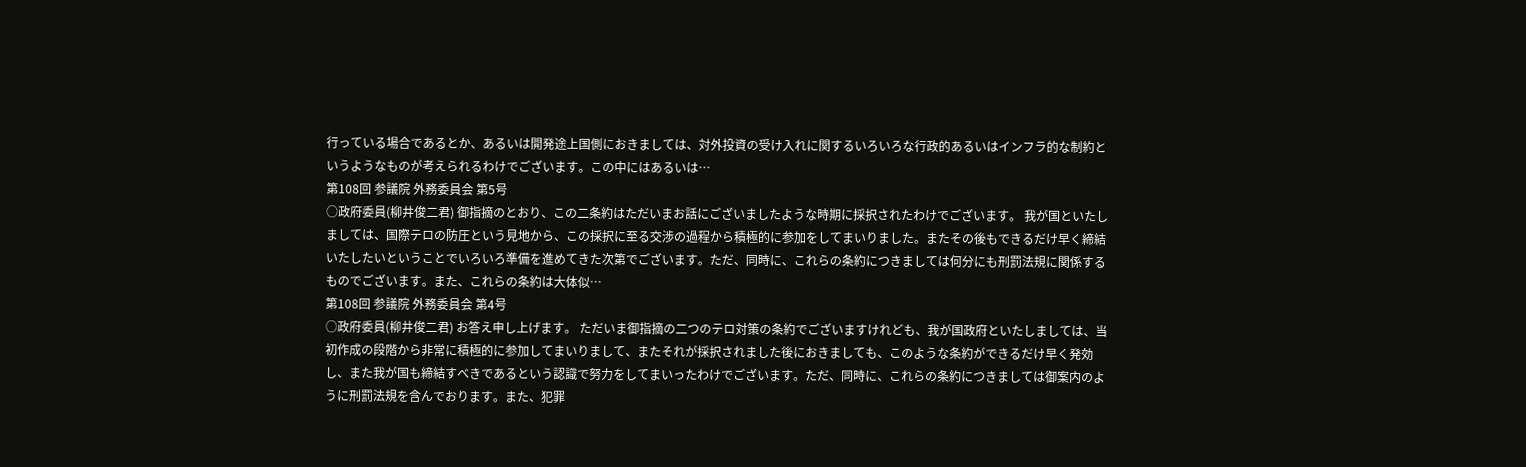行っている場合であるとか、あるいは開発途上国側におきましては、対外投資の受け入れに関するいろいろな行政的あるいはインフラ的な制約というようなものが考えられるわけでございます。この中にはあるいは…
第108回 参議院 外務委員会 第5号
○政府委員(柳井俊二君) 御指摘のとおり、この二条約はただいまお話にございましたような時期に採択されたわけでございます。 我が国といたしましては、国際テロの防圧という見地から、この採択に至る交渉の過程から積極的に参加をしてまいりました。またその後もできるだけ早く締結いたしたいということでいろいろ準備を進めてきた次第でございます。ただ、同時に、これらの条約につきましては何分にも刑罰法規に関係するものでございます。また、これらの条約は大体似…
第108回 参議院 外務委員会 第4号
○政府委員(柳井俊二君) お答え申し上げます。 ただいま御指摘の二つのテロ対策の条約でございますけれども、我が国政府といたしましては、当初作成の段階から非常に積極的に参加してまいりまして、またそれが採択されました後におきましても、このような条約ができるだけ早く発効し、また我が国も締結すべきであるという認識で努力をしてまいったわけでございます。ただ、同時に、これらの条約につきましては御案内のように刑罰法規を含んでおります。また、犯罪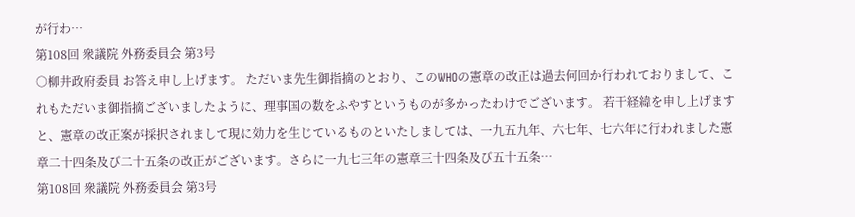が行わ…
第108回 衆議院 外務委員会 第3号
○柳井政府委員 お答え申し上げます。 ただいま先生御指摘のとおり、このWHOの憲章の改正は過去何回か行われておりまして、これもただいま御指摘ございましたように、理事国の数をふやすというものが多かったわけでございます。 若干経緯を申し上げますと、憲章の改正案が採択されまして現に効力を生じているものといたしましては、一九五九年、六七年、七六年に行われました憲章二十四条及び二十五条の改正がございます。さらに一九七三年の憲章三十四条及び五十五条…
第108回 衆議院 外務委員会 第3号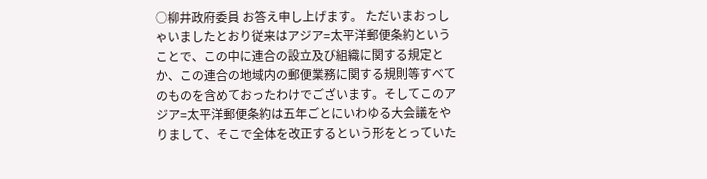○柳井政府委員 お答え申し上げます。 ただいまおっしゃいましたとおり従来はアジア=太平洋郵便条約ということで、この中に連合の設立及び組織に関する規定とか、この連合の地域内の郵便業務に関する規則等すべてのものを含めておったわけでございます。そしてこのアジア=太平洋郵便条約は五年ごとにいわゆる大会議をやりまして、そこで全体を改正するという形をとっていた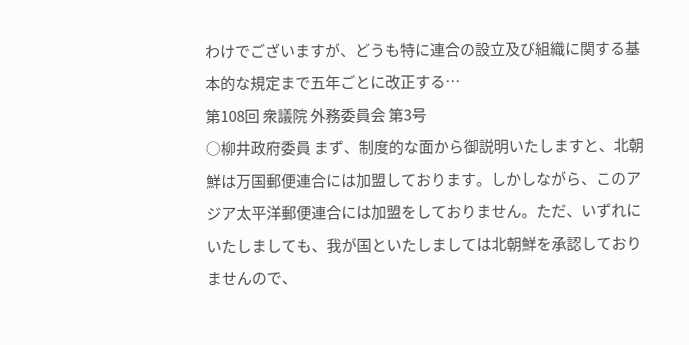わけでございますが、どうも特に連合の設立及び組織に関する基本的な規定まで五年ごとに改正する…
第108回 衆議院 外務委員会 第3号
○柳井政府委員 まず、制度的な面から御説明いたしますと、北朝鮮は万国郵便連合には加盟しております。しかしながら、このアジア太平洋郵便連合には加盟をしておりません。ただ、いずれにいたしましても、我が国といたしましては北朝鮮を承認しておりませんので、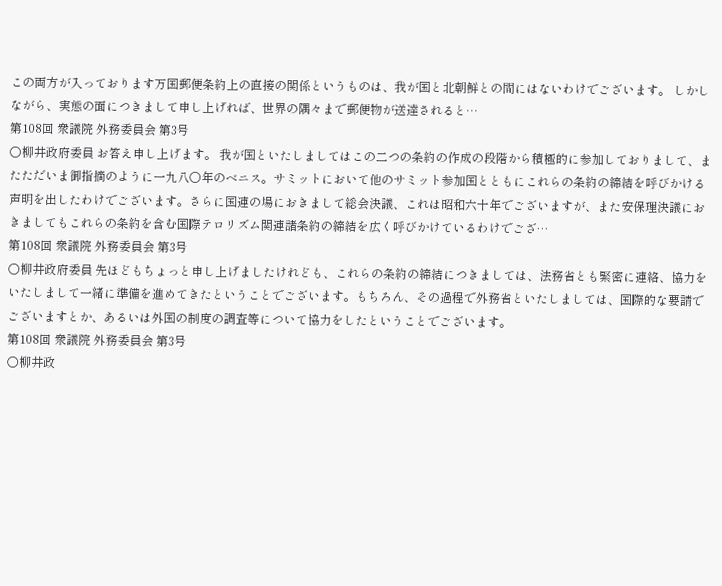この両方が入っております万国郵便条約上の直接の関係というものは、我が国と北朝鮮との間にはないわけでございます。 しかしながら、実態の面につきまして申し上げれば、世界の隅々まで郵便物が送達されると…
第108回 衆議院 外務委員会 第3号
○柳井政府委員 お答え申し上げます。 我が国といたしましてはこの二つの条約の作成の段階から積極的に参加しておりまして、またただいま御指摘のように一九八〇年のベニス。サミットにおいて他のサミット参加国とともにこれらの条約の締結を呼びかける声明を出したわけでございます。さらに国連の場におきまして総会決議、これは昭和六十年でございますが、また安保理決議におきましてもこれらの条約を含む国際テロリズム関連諸条約の締結を広く呼びかけているわけでござ…
第108回 衆議院 外務委員会 第3号
○柳井政府委員 先ほどもちょっと申し上げましたけれども、これらの条約の締結につきましては、法務省とも緊密に連絡、協力をいたしまして一緒に準備を進めてきたということでございます。もちろん、その過程で外務省といたしましては、国際的な要請でございますとか、あるいは外国の制度の調査等について協力をしたということでございます。
第108回 衆議院 外務委員会 第3号
○柳井政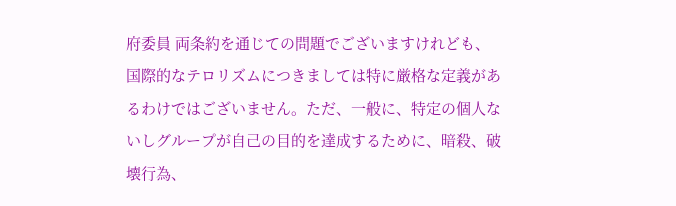府委員 両条約を通じての問題でございますけれども、国際的なテロリズムにつきましては特に厳格な定義があるわけではございません。ただ、一般に、特定の個人ないしグループが自己の目的を達成するために、暗殺、破壊行為、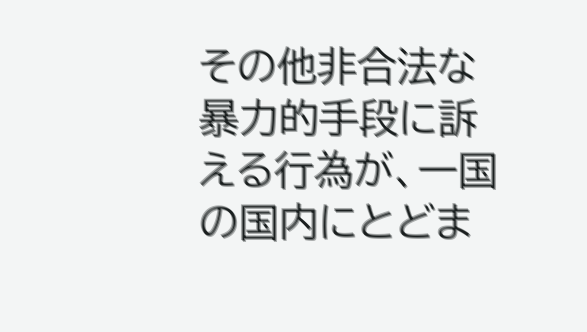その他非合法な暴力的手段に訴える行為が、一国の国内にとどま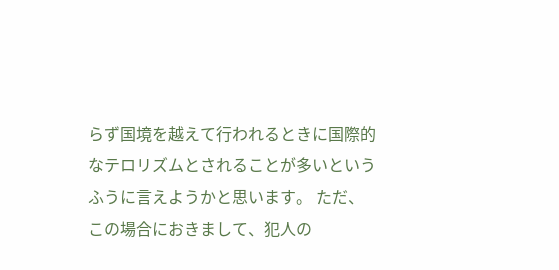らず国境を越えて行われるときに国際的なテロリズムとされることが多いというふうに言えようかと思います。 ただ、この場合におきまして、犯人の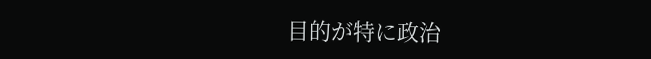目的が特に政治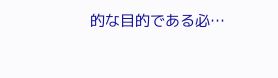的な目的である必…